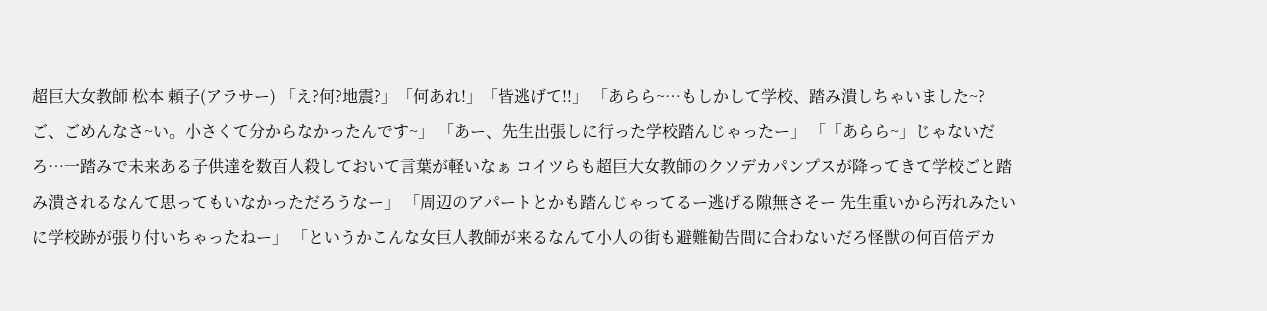超巨大女教師 松本 頼子(アラサー) 「え?何?地震?」「何あれ!」「皆逃げて!!」 「あらら~…もしかして学校、踏み潰しちゃいました~? ご、ごめんなさ~い。小さくて分からなかったんです~」 「あー、先生出張しに行った学校踏んじゃったー」 「「あらら~」じゃないだろ…一踏みで未来ある子供達を数百人殺しておいて言葉が軽いなぁ コイツらも超巨大女教師のクソデカパンプスが降ってきて学校ごと踏み潰されるなんて思ってもいなかっただろうなー」 「周辺のアパートとかも踏んじゃってるー逃げる隙無さそー 先生重いから汚れみたいに学校跡が張り付いちゃったねー」 「というかこんな女巨人教師が来るなんて小人の街も避難勧告間に合わないだろ怪獣の何百倍デカ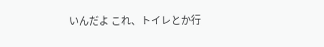いんだよ これ、トイレとか行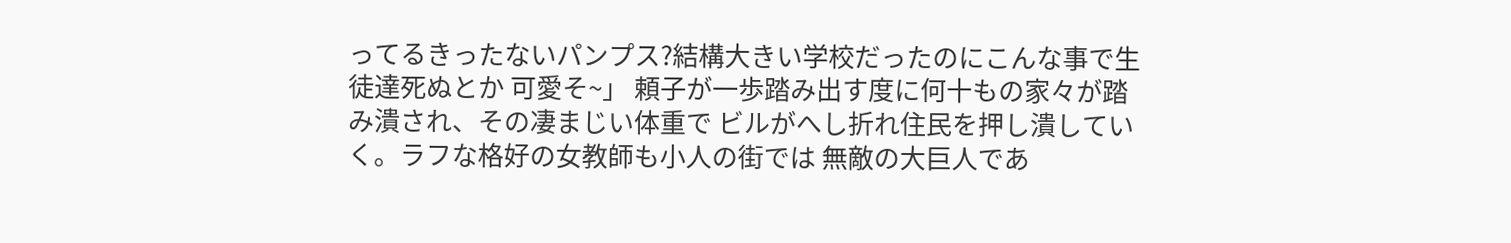ってるきったないパンプス?結構大きい学校だったのにこんな事で生徒達死ぬとか 可愛そ~」 頼子が一歩踏み出す度に何十もの家々が踏み潰され、その凄まじい体重で ビルがへし折れ住民を押し潰していく。ラフな格好の女教師も小人の街では 無敵の大巨人であ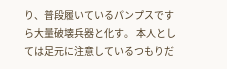り、普段履いているパンプスですら大量破壊兵器と化す。 本人としては足元に注意しているつもりだ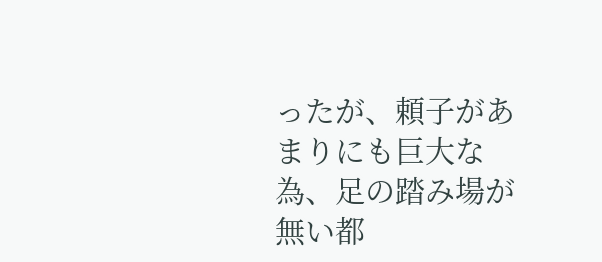ったが、頼子があまりにも巨大な 為、足の踏み場が無い都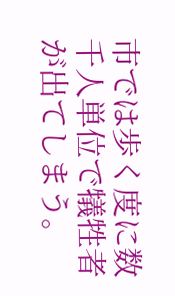市では歩く度に数千人単位で犠牲者が出てしまう。